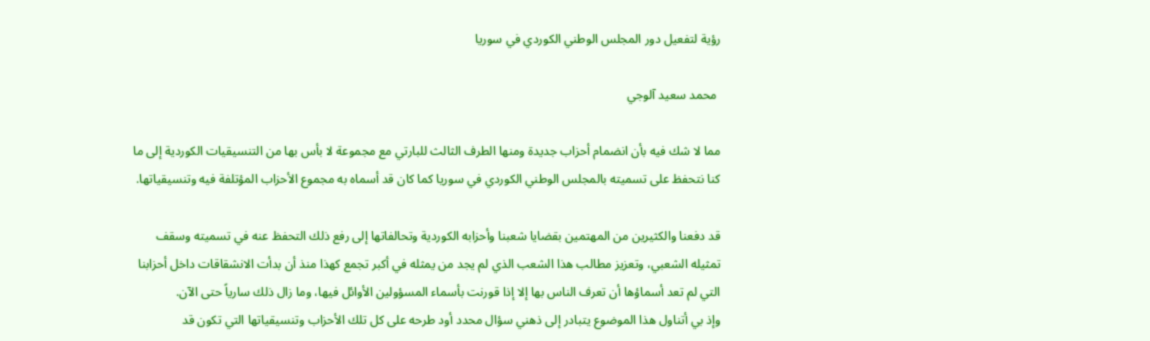رؤية لتفعيل دور المجلس الوطني الكوردي في سوريا

 محمد سعيد آلوجي

مما لا شك فيه بأن انضمام أحزاب جديدة ومنها الطرف الثالث للبارتي مع مجموعة لا بأس بها من التنسيقيات الكوردية إلى ما كنا نتحفظ على تسميته بالمجلس الوطني الكوردي في سوريا كما كان قد أسماه به مجموع الأحزاب المؤتلفة فيه وتنسيقياتها.

قد دفعنا والكثيرين من المهتمين بقضايا شعبنا وأحزابه الكوردية وتحالفاتها إلى رفع ذلك التحفظ عنه في تسميته وسقف تمثيله الشعبي، وتعزيز مطالب هذا الشعب الذي لم يجد من يمثله في أكبر تجمع كهذا منذ أن بدأت الانشقاقات داخل أحزابنا التي لم تعد أسماؤها أن تعرف الناس بها إلا إذا قورنت بأسماء المسؤولين الأوائل فيها، وما زال ذلك سارياً حتى الآن.
وإذ بي أتناول هذا الموضوع يتبادر إلى ذهني سؤال محدد أود طرحه على كل تلك الأحزاب وتنسيقياتها التي تكون قد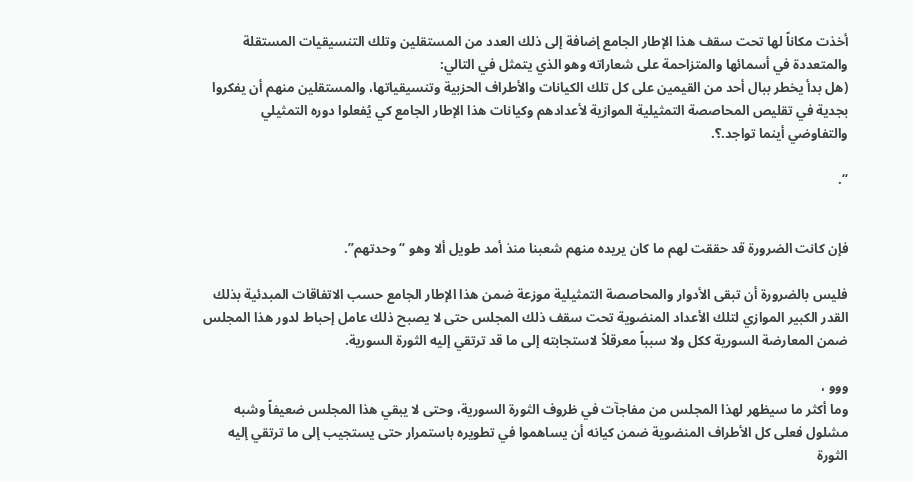أخذت مكاناً لها تحت سقف هذا الإطار الجامع إضافة إلى ذلك العدد من المستقلين وتلك التنسيقيات المستقلة والمتعددة في أسمائها والمتزاحمة على شعاراته وهو الذي يتمثل في التالي:
(هل بدأ يخطر ببال أحد من القيمين على كل تلك الكيانات والأطراف الحزبية وتنسيقياتها، والمستقلين منهم أن يفكروا بجدية في تقليص المحاصصة التمثيلية الموازية لأعدادهم وكيانات هذا الإطار الجامع كي يُفعلوا دوره التمثيلي والتفاوضي أينما تواجد.؟.

“.


فإن كانت الضرورة قد حققت لهم ما كان يريده منهم شعبنا منذ أمد طويل ألا وهو “وحدتهم”.

فليس بالضرورة أن تبقى الأدوار والمحاصصة التمثيلية موزعة ضمن هذا الإطار الجامع حسب الاتفاقات المبدئية بذلك القدر الكبير الموازي لتلك الأعداد المنضوية تحت سقف ذلك المجلس حتى لا يصبح ذلك عامل إحباط لدور هذا المجلس ضمن المعارضة السورية ككل ولا سبباً معرقلاً لاستجابته إلى ما قد ترتقي إليه الثورة السورية.

ووو ،
وما أكثر ما سيظهر لهذا المجلس من مفاجآت في ظروف الثورة السورية، وحتى لا يبقي هذا المجلس ضعيفاً وشبه مشلول فعلى كل الأطراف المنضوية ضمن كيانه أن يساهموا في تطويره باستمرار حتى يستجيب إلى ما ترتقي إليه الثورة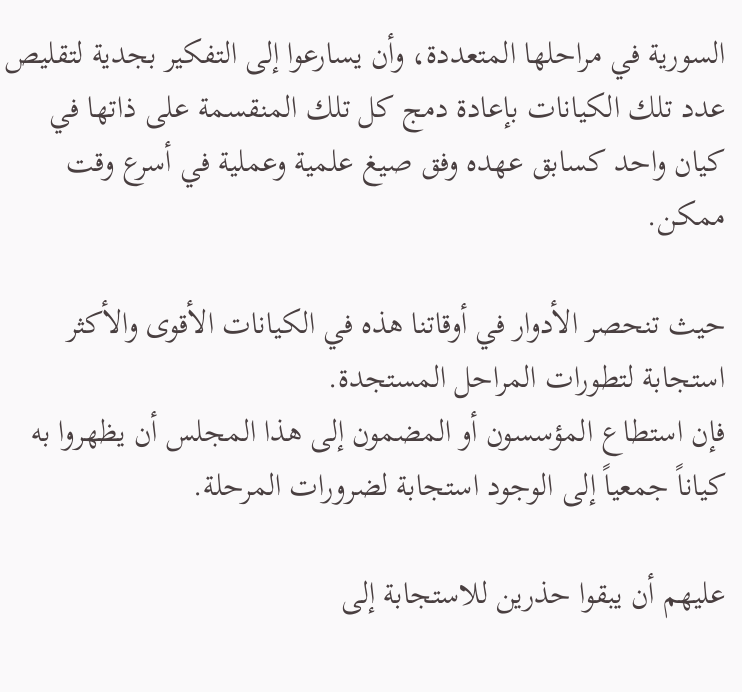السورية في مراحلها المتعددة، وأن يسارعوا إلى التفكير بجدية لتقليص عدد تلك الكيانات بإعادة دمج كل تلك المنقسمة على ذاتها في كيان واحد كسابق عهده وفق صيغ علمية وعملية في أسرع وقت ممكن.

حيث تنحصر الأدوار في أوقاتنا هذه في الكيانات الأقوى والأكثر استجابة لتطورات المراحل المستجدة.
فإن استطاع المؤسسون أو المضمون إلى هذا المجلس أن يظهروا به كياناً جمعياً إلى الوجود استجابة لضرورات المرحلة.

عليهم أن يبقوا حذرين للاستجابة إلى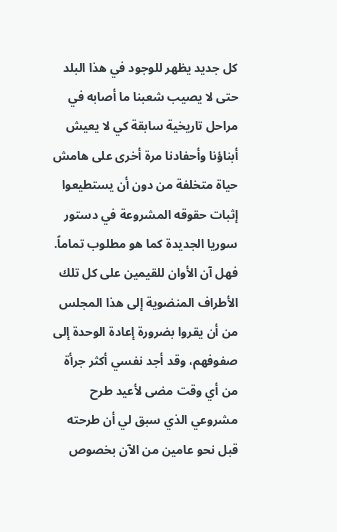كل جديد يظهر للوجود في هذا البلد حتى لا يصيب شعبنا ما أصابه في مراحل تاريخية سابقة كي لا يعيش أبناؤنا وأحفادنا مرة أخرى على هامش حياة متخلفة من دون أن يستطيعوا إثبات حقوقه المشروعة في دستور سوريا الجديدة كما هو مطلوب تماماً.
فهل آن الأوان للقيمين على كل تلك الأطراف المنضوية إلى هذا المجلس من أن يقروا بضرورة إعادة الوحدة إلى صفوفهم، وقد أجد نفسي أكثر جرأة من أي وقت مضى لأعيد طرح مشروعي الذي سبق لي أن طرحته قبل نحو عامين من الآن بخصوص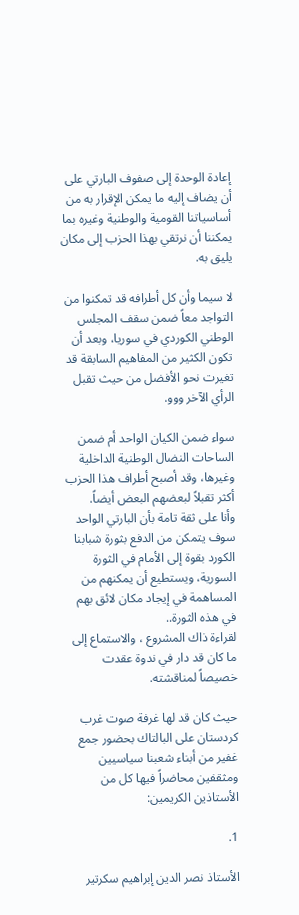إعادة الوحدة إلى صفوف البارتي على أن يضاف إليه ما يمكن الإقرار به من أساسياتنا القومية والوطنية وغيره بما يمكننا أن نرتقي بهذا الحزب إلى مكان يليق به.

لا سيما وأن كل أطرافه قد تمكنوا من التواجد معاً ضمن سقف المجلس الوطني الكوردي في سوريا، وبعد أن تكون الكثير من المفاهيم السابقة قد تغيرت نحو الأفضل من حيث تقبل الرأي الآخر ووو.

سواء ضمن الكيان الواحد أم ضمن الساحات النضال الوطنية الداخلية وغيرها، وقد أصبح أطراف هذا الحزب أكثر تقبلاً لبعضهم البعض أيضاً.
وأنا على ثقة تامة بأن البارتي الواحد سوف يتمكن من الدفع بثورة شبابنا الكورد بقوة إلى الأمام في الثورة السورية، ويستطيع أن يمكنهم من المساهمة في إيجاد مكان لائق بهم في هذه الثورة..
لقراءة ذاك المشروع ، والاستماع إلى ما كان قد دار في ندوة عقدت خصيصاً لمناقشته.

حيث كان قد لها غرفة صوت غرب كردستان على البالتاك بحضور جمع غفير من أبناء شعبنا سياسيين ومثقفين محاضراً فيها كل من الأستاذين الكريمين:

1.

الأستاذ نصر الدين إبراهيم سكرتير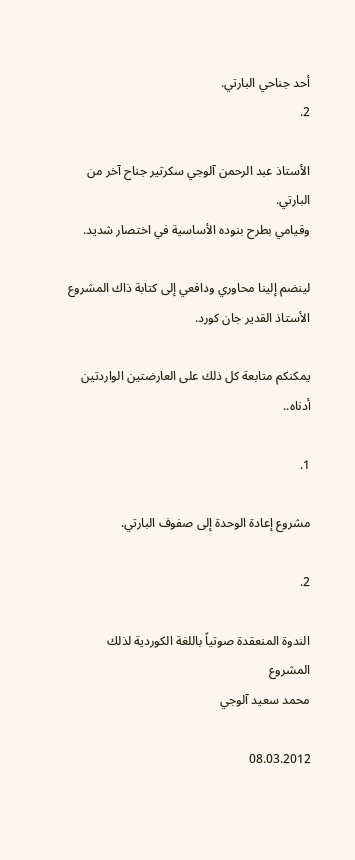أحد جناحي البارتي.
2.

الأستاذ عبد الرحمن آلوجي سكرتير جناح آخر من البارتي.
وقيامي بطرح بنوده الأساسية في اختصار شديد.

لينضم إلينا محاوري ودافعي إلى كتابة ذاك المشروع الأستاذ القدير جان كورد.

يمكنكم متابعة كل ذلك على العارضتين الواردتين أدناه..

1.

مشروع إعادة الوحدة إلى صفوف البارتي.

2.

الندوة المنعقدة صوتياً باللغة الكوردية لذلك المشروع
محمد سعيد آلوجي

08.03.2012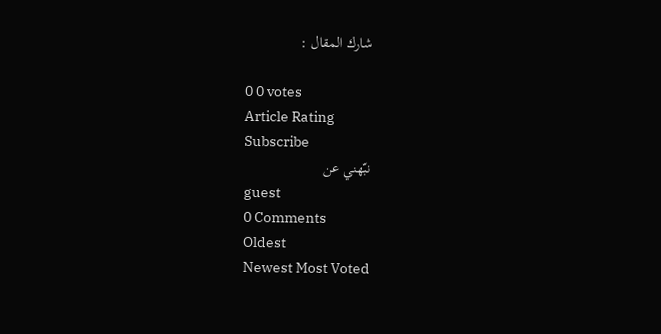شارك المقال :

0 0 votes
Article Rating
Subscribe
نبّهني عن
guest
0 Comments
Oldest
Newest Most Voted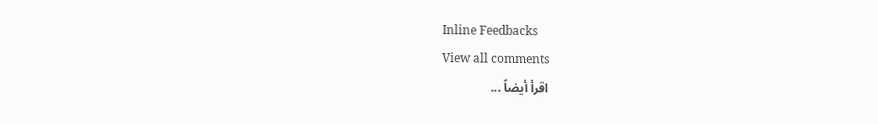Inline Feedbacks
View all comments
اقرأ أيضاً ...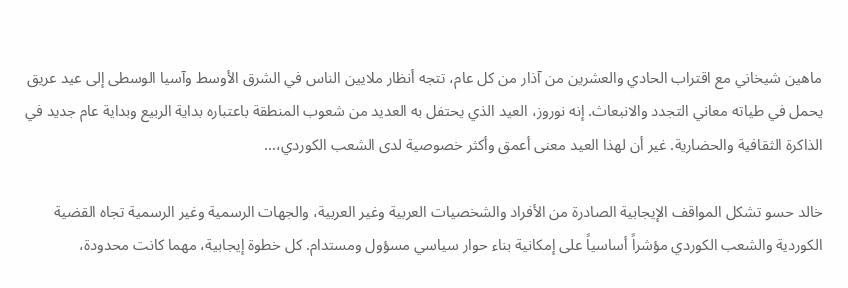ماهين شيخاني مع اقتراب الحادي والعشرين من آذار من كل عام، تتجه أنظار ملايين الناس في الشرق الأوسط وآسيا الوسطى إلى عيد عريق يحمل في طياته معاني التجدد والانبعاث. إنه نوروز، العيد الذي يحتفل به العديد من شعوب المنطقة باعتباره بداية الربيع وبداية عام جديد في الذاكرة الثقافية والحضارية. غير أن لهذا العيد معنى أعمق وأكثر خصوصية لدى الشعب الكوردي،…

خالد حسو تشكل المواقف الإيجابية الصادرة من الأفراد والشخصيات العربية وغير العربية، والجهات الرسمية وغير الرسمية تجاه القضية الكوردية والشعب الكوردي مؤشراً أساسياً على إمكانية بناء حوار سياسي مسؤول ومستدام. كل خطوة إيجابية، مهما كانت محدودة،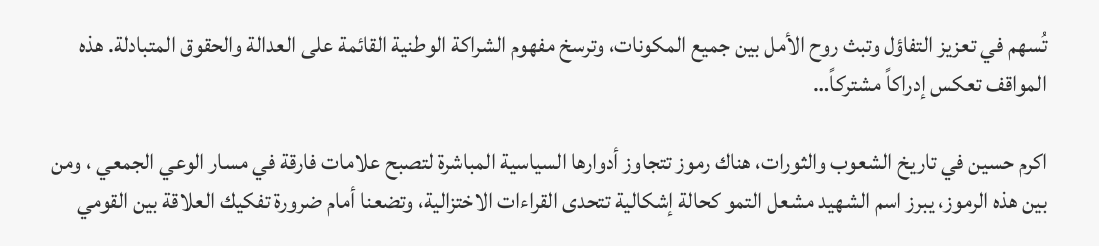تُسهم في تعزيز التفاؤل وتبث روح الأمل بين جميع المكونات، وترسخ مفهوم الشراكة الوطنية القائمة على العدالة والحقوق المتبادلة. هذه المواقف تعكس إدراكاً مشتركاً…

اكرم حسين في تاريخ الشعوب والثورات، هناك رموز تتجاوز أدوارها السياسية المباشرة لتصبح علامات فارقة في مسار الوعي الجمعي ، ومن بين هذه الرموز، يبرز اسم الشهيد مشعل التمو كحالة إشكالية تتحدى القراءات الاختزالية، وتضعنا أمام ضرورة تفكيك العلاقة بين القومي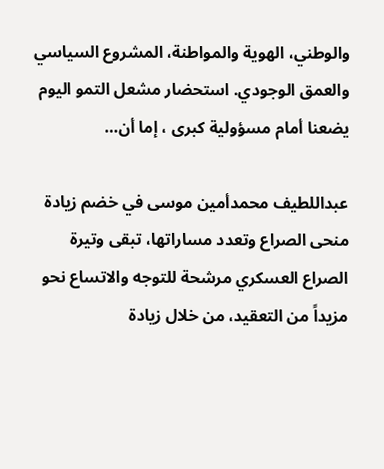والوطني، الهوية والمواطنة، المشروع السياسي والعمق الوجودي. استحضار مشعل التمو اليوم يضعنا أمام مسؤولية كبرى ، إما أن…

عبداللطيف محمدأمين موسى في خضم زيادة منحى الصراع وتعدد مساراتها، تبقى وتيرة الصراع العسكري مرشحة للتوجه والاتساع نحو مزيداً من التعقيد، من خلال زيادة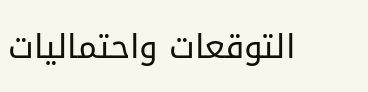التوقعات واحتماليات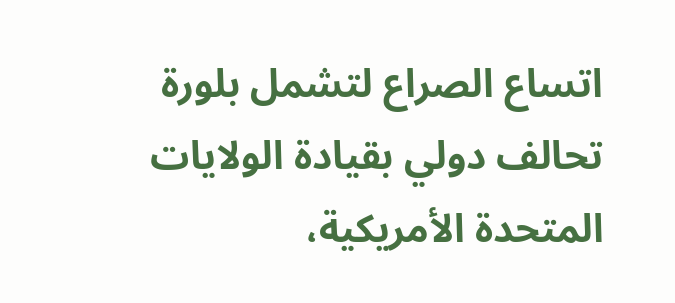اتساع الصراع لتشمل بلورة تحالف دولي بقيادة الولايات المتحدة الأمريكية،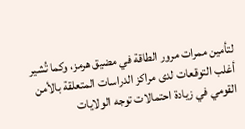لتأمين ممرات مرور الطاقة في مضيق هرمز، وكما تُشير أغلب التوقعات لدى مراكز الدراسات المتعلقة بالأمن القومي في زيادة احتمالات توجه الولايات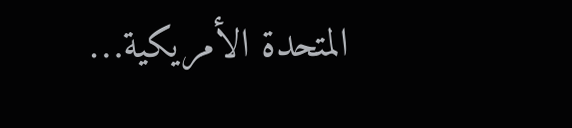المتحدة الأمريكية…